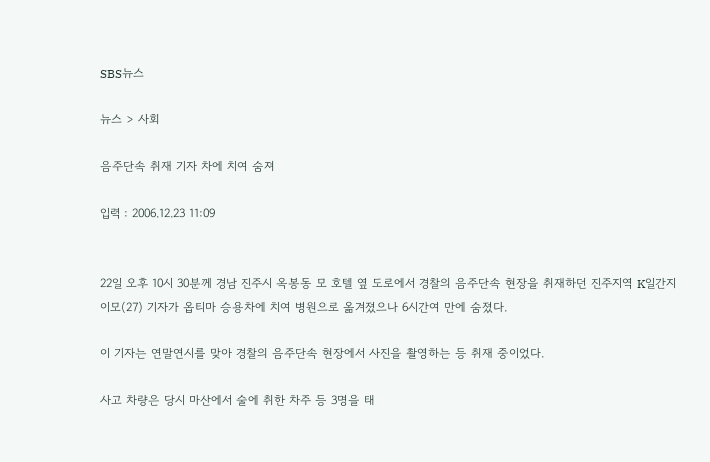SBS뉴스

뉴스 > 사회

음주단속 취재 기자 차에 치여 숨져

입력 : 2006.12.23 11:09


22일 오후 10시 30분께 경남 진주시 옥봉동 모 호텔 옆 도로에서 경찰의 음주단속 현장을 취재하던 진주지역 K일간지 이모(27) 기자가 옵티마 승용차에 치여 병원으로 옮겨졌으나 6시간여 만에 숨졌다.

이 기자는 연말연시를 맞아 경찰의 음주단속 현장에서 사진을 촬영하는 등 취재 중이었다.

사고 차량은 당시 마산에서 술에 취한 차주 등 3명을 태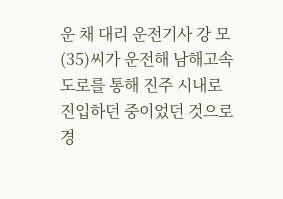운 채 대리 운전기사 강 모(35)씨가 운전해 남해고속도로를 통해 진주 시내로 진입하던 중이었던 것으로 경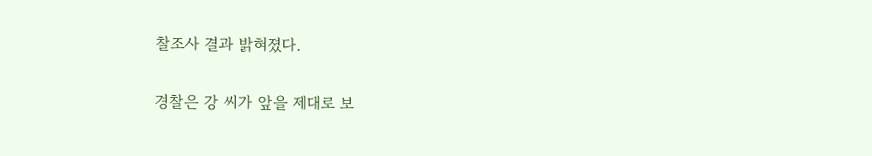찰조사 결과 밝혀졌다.

경찰은 강 씨가 앞을 제대로 보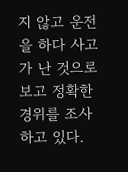지 않고 운전을 하다 사고가 난 것으로 보고 정확한 경위를 조사하고 있다.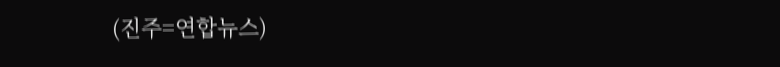(진주=연합뉴스)